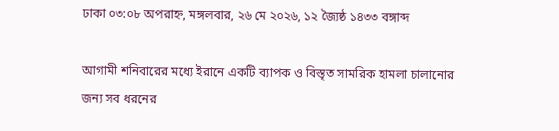ঢাকা ০৩:০৮ অপরাহ্ন, মঙ্গলবার, ২৬ মে ২০২৬, ১২ জ্যৈষ্ঠ ১৪৩৩ বঙ্গাব্দ

আগামী শনিবারের মধ্যে ইরানে একটি ব্যাপক ও বিস্তৃত সামরিক হামলা চালানোর জন্য সব ধরনের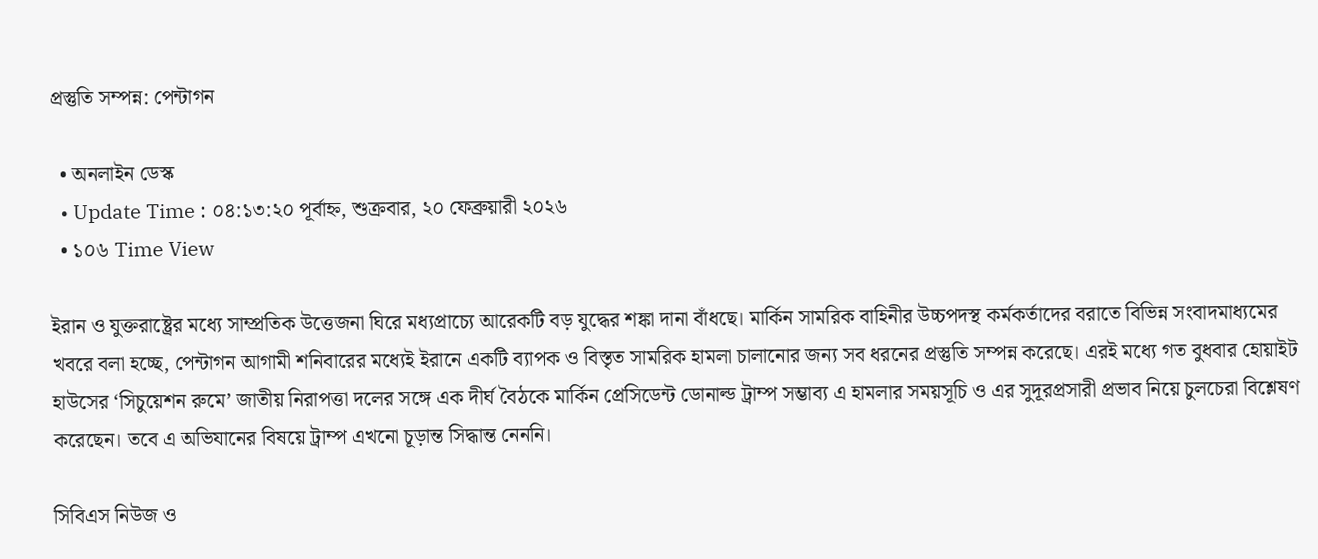প্রস্তুতি সম্পন্ন: পেন্টাগন

  • অনলাইন ডেস্ক
  • Update Time : ০৪:১৩:২০ পূর্বাহ্ন, শুক্রবার, ২০ ফেব্রুয়ারী ২০২৬
  • ১০৬ Time View

ইরান ও যুক্তরাষ্ট্রের মধ্যে সাম্প্রতিক উত্তেজনা ঘিরে মধ্যপ্রাচ্যে আরেকটি বড় যুদ্ধের শঙ্কা দানা বাঁধছে। মার্কিন সামরিক বাহিনীর উচ্চপদস্থ কর্মকর্তাদের বরাতে বিভিন্ন সংবাদমাধ্যমের খবরে বলা হচ্ছে, পেন্টাগন আগামী শনিবারের মধ্যেই ইরানে একটি ব্যাপক ও বিস্তৃত সামরিক হামলা চালানোর জন্য সব ধরনের প্রস্তুতি সম্পন্ন করেছে। এরই মধ্যে গত বুধবার হোয়াইট হাউসের ‘সিচুয়েশন রুমে’ জাতীয় নিরাপত্তা দলের সঙ্গে এক দীর্ঘ বৈঠকে মার্কিন প্রেসিডেন্ট ডোনাল্ড ট্রাম্প সম্ভাব্য এ হামলার সময়সূচি ও এর সুদূরপ্রসারী প্রভাব নিয়ে চুলচেরা বিশ্লেষণ করেছেন। তবে এ অভিযানের বিষয়ে ট্রাম্প এখনো চূড়ান্ত সিদ্ধান্ত নেননি।

সিবিএস নিউজ ও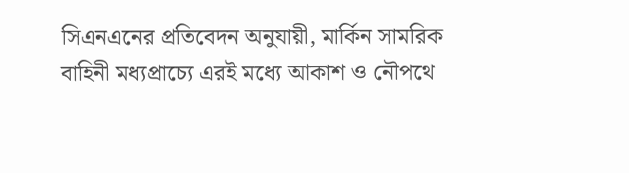সিএনএনের প্রতিবেদন অনুযায়ী, মার্কিন সামরিক বাহিনী মধ্যপ্রাচ্যে এরই মধ্যে আকাশ ও নৌপথে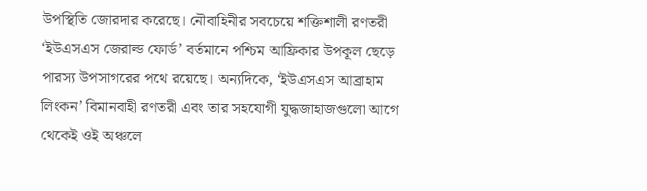উপস্থিতি জোরদার করেছে। নৌবাহিনীর সবচেয়ে শক্তিশালী রণতরী ‘ইউএসএস জেরাল্ড ফোর্ড’ বর্তমানে পশ্চিম আফ্রিকার উপকূল ছেড়ে পারস্য উপসাগরের পথে রয়েছে। অন্যদিকে, ‘ইউএসএস আব্রাহাম লিংকন’ বিমানবাহী রণতরী এবং তার সহযোগী যুদ্ধজাহাজগুলো আগে থেকেই ওই অঞ্চলে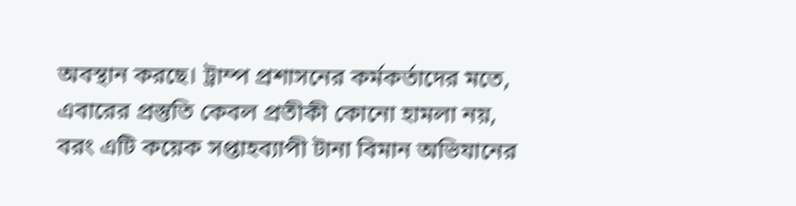অবস্থান করছে। ট্রাম্প প্রশাসনের কর্মকর্তাদের মতে, এবারের প্রস্তুতি কেবল প্রতীকী কোনো হামলা নয়, বরং এটি কয়েক সপ্তাহব্যাপী টানা বিমান অভিযানের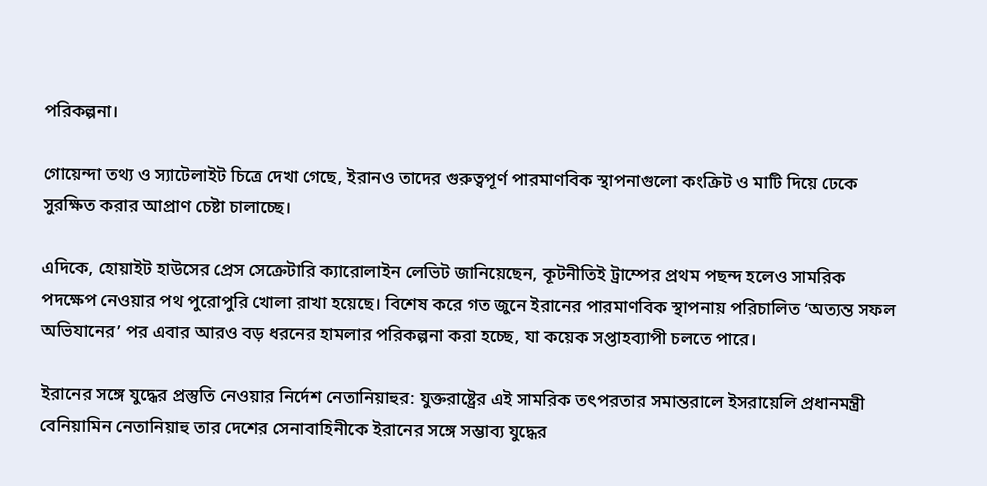পরিকল্পনা।

গোয়েন্দা তথ্য ও স্যাটেলাইট চিত্রে দেখা গেছে, ইরানও তাদের গুরুত্বপূর্ণ পারমাণবিক স্থাপনাগুলো কংক্রিট ও মাটি দিয়ে ঢেকে সুরক্ষিত করার আপ্রাণ চেষ্টা চালাচ্ছে।

এদিকে, হোয়াইট হাউসের প্রেস সেক্রেটারি ক্যারোলাইন লেভিট জানিয়েছেন, কূটনীতিই ট্রাম্পের প্রথম পছন্দ হলেও সামরিক পদক্ষেপ নেওয়ার পথ পুরোপুরি খোলা রাখা হয়েছে। বিশেষ করে গত জুনে ইরানের পারমাণবিক স্থাপনায় পরিচালিত ‘অত্যন্ত সফল অভিযানের’ পর এবার আরও বড় ধরনের হামলার পরিকল্পনা করা হচ্ছে, যা কয়েক সপ্তাহব্যাপী চলতে পারে।

ইরানের সঙ্গে যুদ্ধের প্রস্তুতি নেওয়ার নির্দেশ নেতানিয়াহুর: যুক্তরাষ্ট্রের এই সামরিক তৎপরতার সমান্তরালে ইসরায়েলি প্রধানমন্ত্রী বেনিয়ামিন নেতানিয়াহু তার দেশের সেনাবাহিনীকে ইরানের সঙ্গে সম্ভাব্য যুদ্ধের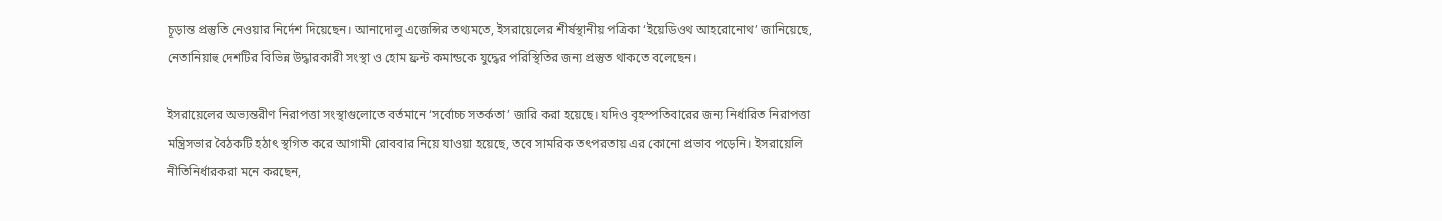চূড়ান্ত প্রস্তুতি নেওয়ার নির্দেশ দিয়েছেন। আনাদোলু এজেন্সির তথ্যমতে, ইসরায়েলের শীর্ষস্থানীয় পত্রিকা ‘ইয়েডিওথ আহরোনোথ’ জানিয়েছে, নেতানিয়াহু দেশটির বিভিন্ন উদ্ধারকারী সংস্থা ও হোম ফ্রন্ট কমান্ডকে যুদ্ধের পরিস্থিতির জন্য প্রস্তুত থাকতে বলেছেন।

ইসরায়েলের অভ্যন্তরীণ নিরাপত্তা সংস্থাগুলোতে বর্তমানে ‘সর্বোচ্চ সতর্কতা’ জারি করা হয়েছে। যদিও বৃহস্পতিবারের জন্য নির্ধারিত নিরাপত্তা মন্ত্রিসভার বৈঠকটি হঠাৎ স্থগিত করে আগামী রোববার নিয়ে যাওয়া হয়েছে, তবে সামরিক তৎপরতায় এর কোনো প্রভাব পড়েনি। ইসরায়েলি নীতিনির্ধারকরা মনে করছেন,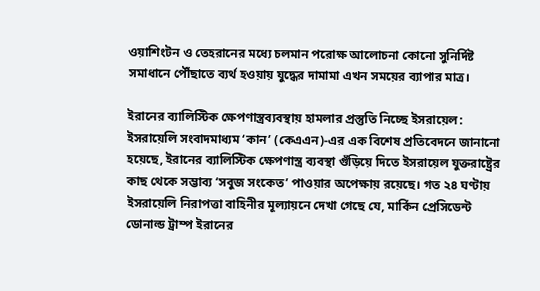ওয়াশিংটন ও তেহরানের মধ্যে চলমান পরোক্ষ আলোচনা কোনো সুনির্দিষ্ট সমাধানে পৌঁছাতে ব্যর্থ হওয়ায় যুদ্ধের দামামা এখন সময়ের ব্যাপার মাত্র।

ইরানের ব্যালিস্টিক ক্ষেপণাস্ত্রব্যবস্থায় হামলার প্রস্তুতি নিচ্ছে ইসরায়েল: ইসরায়েলি সংবাদমাধ্যম ‘কান’ (কেএএন)-এর এক বিশেষ প্রতিবেদনে জানানো হয়েছে, ইরানের ব্যালিস্টিক ক্ষেপণাস্ত্র ব্যবস্থা গুঁড়িয়ে দিতে ইসরায়েল যুক্তরাষ্ট্রের কাছ থেকে সম্ভাব্য ‘সবুজ সংকেত’ পাওয়ার অপেক্ষায় রয়েছে। গত ২৪ ঘণ্টায় ইসরায়েলি নিরাপত্তা বাহিনীর মূল্যায়নে দেখা গেছে যে, মার্কিন প্রেসিডেন্ট ডোনাল্ড ট্রাম্প ইরানের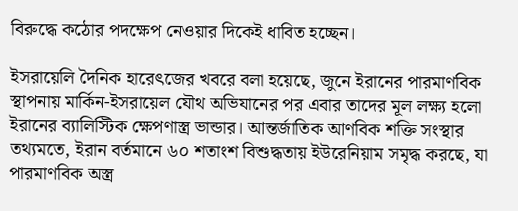বিরুদ্ধে কঠোর পদক্ষেপ নেওয়ার দিকেই ধাবিত হচ্ছেন।

ইসরায়েলি দৈনিক হারেৎজের খবরে বলা হয়েছে, জুনে ইরানের পারমাণবিক স্থাপনায় মার্কিন-ইসরায়েল যৌথ অভিযানের পর এবার তাদের মূল লক্ষ্য হলো ইরানের ব্যালিস্টিক ক্ষেপণাস্ত্র ভান্ডার। আন্তর্জাতিক আণবিক শক্তি সংস্থার তথ্যমতে, ইরান বর্তমানে ৬০ শতাংশ বিশুদ্ধতায় ইউরেনিয়াম সমৃদ্ধ করছে, যা পারমাণবিক অস্ত্র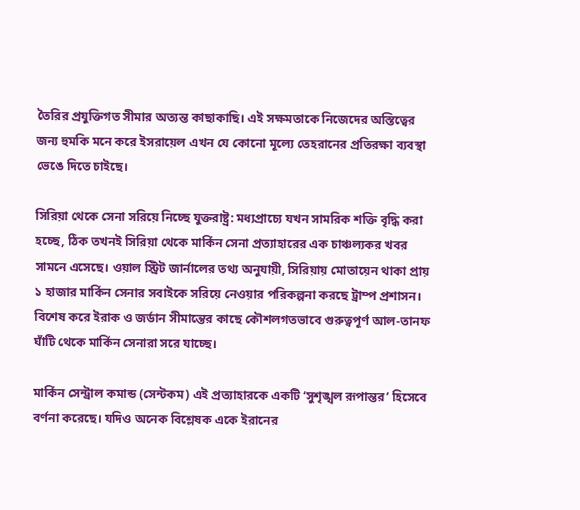তৈরির প্রযুক্তিগত সীমার অত্যন্ত কাছাকাছি। এই সক্ষমতাকে নিজেদের অস্তিত্বের জন্য হুমকি মনে করে ইসরায়েল এখন যে কোনো মূল্যে তেহরানের প্রতিরক্ষা ব্যবস্থা ভেঙে দিতে চাইছে।

সিরিয়া থেকে সেনা সরিয়ে নিচ্ছে যুক্তরাষ্ট্র: মধ্যপ্রাচ্যে যখন সামরিক শক্তি বৃদ্ধি করা হচ্ছে, ঠিক তখনই সিরিয়া থেকে মার্কিন সেনা প্রত্যাহারের এক চাঞ্চল্যকর খবর সামনে এসেছে। ওয়াল স্ট্রিট জার্নালের তথ্য অনুযায়ী, সিরিয়ায় মোতায়েন থাকা প্রায় ১ হাজার মার্কিন সেনার সবাইকে সরিয়ে নেওয়ার পরিকল্পনা করছে ট্রাম্প প্রশাসন। বিশেষ করে ইরাক ও জর্ডান সীমান্তের কাছে কৌশলগতভাবে গুরুত্বপূর্ণ আল-তানফ ঘাঁটি থেকে মার্কিন সেনারা সরে যাচ্ছে।

মার্কিন সেন্ট্রাল কমান্ড (সেন্টকম) এই প্রত্যাহারকে একটি ‘সুশৃঙ্খল রূপান্তর’ হিসেবে বর্ণনা করেছে। যদিও অনেক বিশ্লেষক একে ইরানের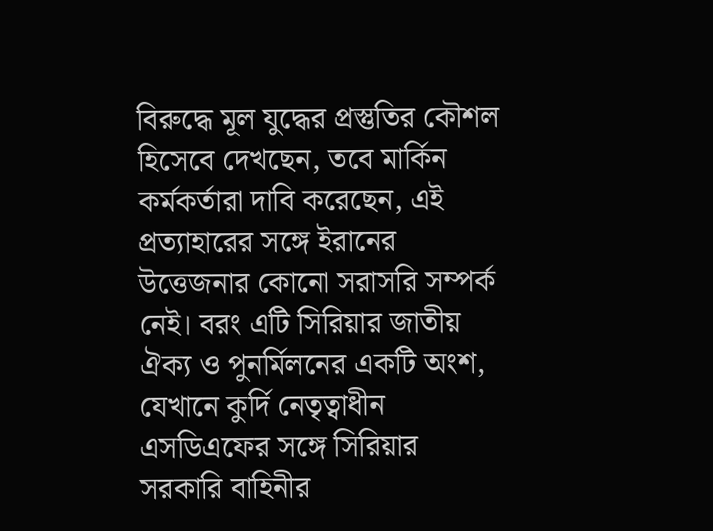বিরুদ্ধে মূল যুদ্ধের প্রস্তুতির কৌশল হিসেবে দেখছেন, তবে মার্কিন কর্মকর্তারা দাবি করেছেন, এই প্রত্যাহারের সঙ্গে ইরানের উত্তেজনার কোনো সরাসরি সম্পর্ক নেই। বরং এটি সিরিয়ার জাতীয় ঐক্য ও পুনর্মিলনের একটি অংশ, যেখানে কুর্দি নেতৃত্বাধীন এসডিএফের সঙ্গে সিরিয়ার সরকারি বাহিনীর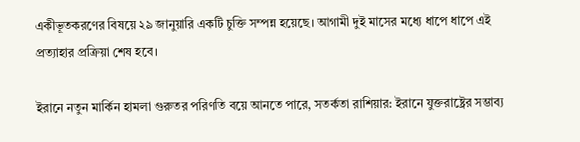একীভূতকরণের বিষয়ে ২৯ জানুয়ারি একটি চুক্তি সম্পন্ন হয়েছে। আগামী দুই মাসের মধ্যে ধাপে ধাপে এই প্রত্যাহার প্রক্রিয়া শেষ হবে।

ইরানে নতুন মার্কিন হামলা গুরুতর পরিণতি বয়ে আনতে পারে, সতর্কতা রাশিয়ার: ইরানে যুক্তরাষ্ট্রের সম্ভাব্য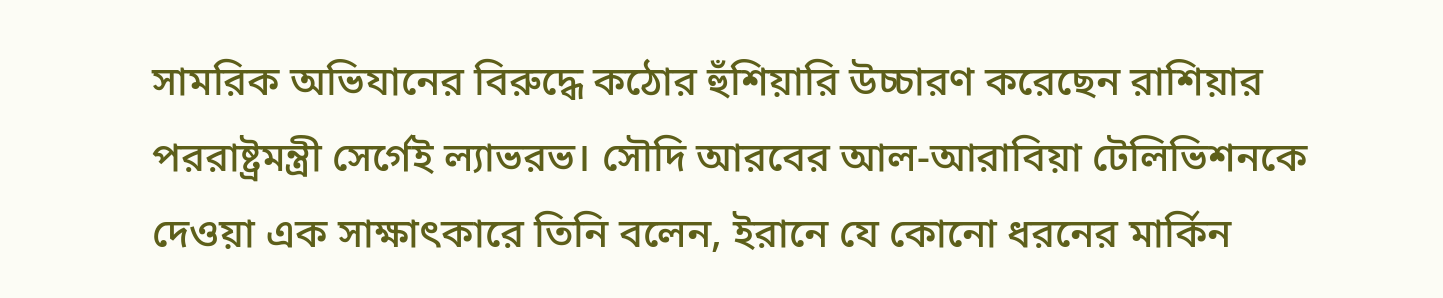সামরিক অভিযানের বিরুদ্ধে কঠোর হুঁশিয়ারি উচ্চারণ করেছেন রাশিয়ার পররাষ্ট্রমন্ত্রী সের্গেই ল্যাভরভ। সৌদি আরবের আল-আরাবিয়া টেলিভিশনকে দেওয়া এক সাক্ষাৎকারে তিনি বলেন, ইরানে যে কোনো ধরনের মার্কিন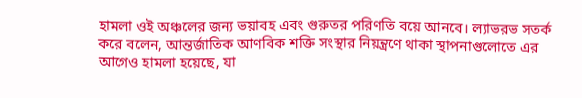হামলা ওই অঞ্চলের জন্য ভয়াবহ এবং গুরুতর পরিণতি বয়ে আনবে। ল্যাভরভ সতর্ক করে বলেন, আন্তর্জাতিক আণবিক শক্তি সংস্থার নিয়ন্ত্রণে থাকা স্থাপনাগুলোতে এর আগেও হামলা হয়েছে, যা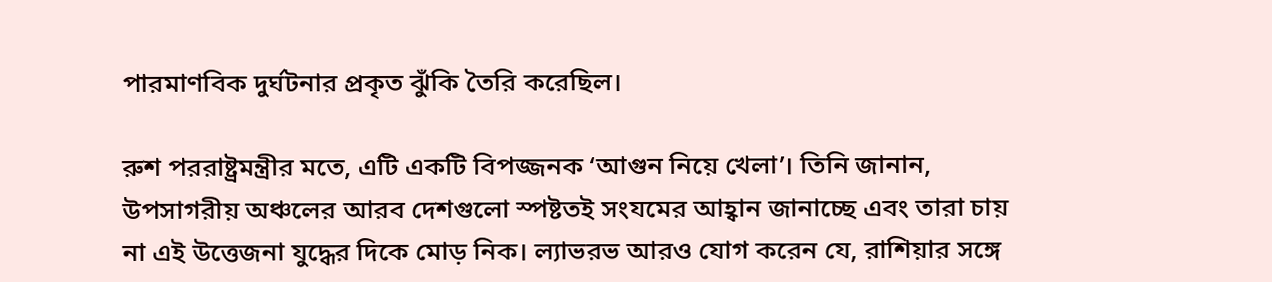পারমাণবিক দুর্ঘটনার প্রকৃত ঝুঁকি তৈরি করেছিল।

রুশ পররাষ্ট্রমন্ত্রীর মতে, এটি একটি বিপজ্জনক ‘আগুন নিয়ে খেলা’। তিনি জানান, উপসাগরীয় অঞ্চলের আরব দেশগুলো স্পষ্টতই সংযমের আহ্বান জানাচ্ছে এবং তারা চায় না এই উত্তেজনা যুদ্ধের দিকে মোড় নিক। ল্যাভরভ আরও যোগ করেন যে, রাশিয়ার সঙ্গে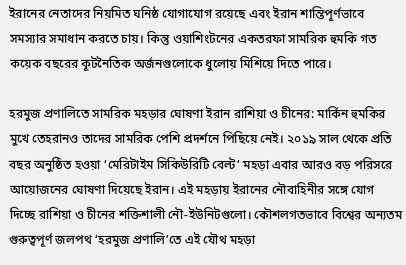ইরানের নেতাদের নিয়মিত ঘনিষ্ঠ যোগাযোগ রয়েছে এবং ইরান শান্তিপূর্ণভাবে সমস্যার সমাধান করতে চায়। কিন্তু ওয়াশিংটনের একতরফা সামরিক হুমকি গত কয়েক বছরের কূটনৈতিক অর্জনগুলোকে ধুলোয় মিশিয়ে দিতে পারে।

হরমুজ প্রণালিতে সামরিক মহড়ার ঘোষণা ইরান রাশিয়া ও চীনের: মার্কিন হুমকির মুখে তেহরানও তাদের সামরিক পেশি প্রদর্শনে পিছিয়ে নেই। ২০১৯ সাল থেকে প্রতি বছর অনুষ্ঠিত হওয়া ‘মেরিটাইম সিকিউরিটি বেল্ট’ মহড়া এবার আরও বড় পরিসরে আয়োজনের ঘোষণা দিয়েছে ইরান। এই মহড়ায় ইরানের নৌবাহিনীর সঙ্গে যোগ দিচ্ছে রাশিয়া ও চীনের শক্তিশালী নৌ-ইউনিটগুলো। কৌশলগতভাবে বিশ্বের অন্যতম গুরুত্বপূর্ণ জলপথ ‘হরমুজ প্রণালি’তে এই যৌথ মহড়া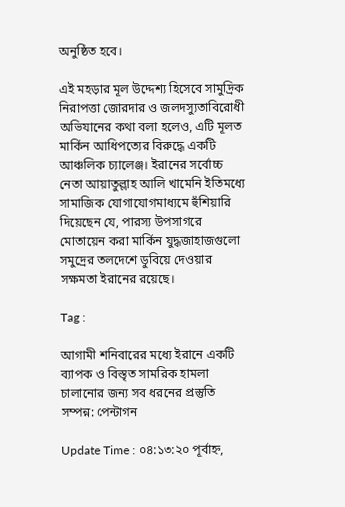অনুষ্ঠিত হবে।

এই মহড়ার মূল উদ্দেশ্য হিসেবে সামুদ্রিক নিরাপত্তা জোরদার ও জলদস্যুতাবিরোধী অভিযানের কথা বলা হলেও, এটি মূলত মার্কিন আধিপত্যের বিরুদ্ধে একটি আঞ্চলিক চ্যালেঞ্জ। ইরানের সর্বোচ্চ নেতা আয়াতুল্লাহ আলি খামেনি ইতিমধ্যে সামাজিক যোগাযোগমাধ্যমে হুঁশিয়ারি দিয়েছেন যে, পারস্য উপসাগরে মোতায়েন করা মার্কিন যুদ্ধজাহাজগুলো সমুদ্রের তলদেশে ডুবিয়ে দেওয়ার সক্ষমতা ইরানের রয়েছে।

Tag :

আগামী শনিবারের মধ্যে ইরানে একটি ব্যাপক ও বিস্তৃত সামরিক হামলা চালানোর জন্য সব ধরনের প্রস্তুতি সম্পন্ন: পেন্টাগন

Update Time : ০৪:১৩:২০ পূর্বাহ্ন,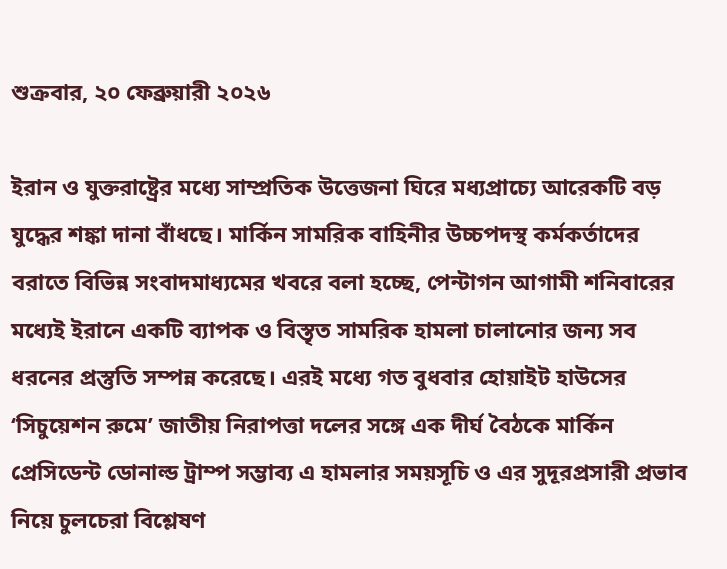শুক্রবার, ২০ ফেব্রুয়ারী ২০২৬

ইরান ও যুক্তরাষ্ট্রের মধ্যে সাম্প্রতিক উত্তেজনা ঘিরে মধ্যপ্রাচ্যে আরেকটি বড় যুদ্ধের শঙ্কা দানা বাঁধছে। মার্কিন সামরিক বাহিনীর উচ্চপদস্থ কর্মকর্তাদের বরাতে বিভিন্ন সংবাদমাধ্যমের খবরে বলা হচ্ছে, পেন্টাগন আগামী শনিবারের মধ্যেই ইরানে একটি ব্যাপক ও বিস্তৃত সামরিক হামলা চালানোর জন্য সব ধরনের প্রস্তুতি সম্পন্ন করেছে। এরই মধ্যে গত বুধবার হোয়াইট হাউসের ‘সিচুয়েশন রুমে’ জাতীয় নিরাপত্তা দলের সঙ্গে এক দীর্ঘ বৈঠকে মার্কিন প্রেসিডেন্ট ডোনাল্ড ট্রাম্প সম্ভাব্য এ হামলার সময়সূচি ও এর সুদূরপ্রসারী প্রভাব নিয়ে চুলচেরা বিশ্লেষণ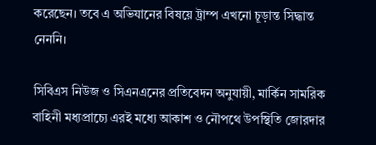করেছেন। তবে এ অভিযানের বিষয়ে ট্রাম্প এখনো চূড়ান্ত সিদ্ধান্ত নেননি।

সিবিএস নিউজ ও সিএনএনের প্রতিবেদন অনুযায়ী, মার্কিন সামরিক বাহিনী মধ্যপ্রাচ্যে এরই মধ্যে আকাশ ও নৌপথে উপস্থিতি জোরদার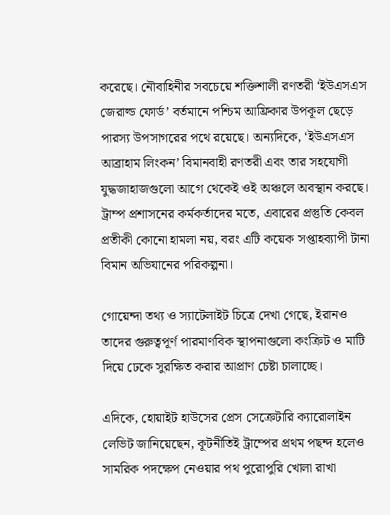করেছে। নৌবাহিনীর সবচেয়ে শক্তিশালী রণতরী ‘ইউএসএস জেরাল্ড ফোর্ড’ বর্তমানে পশ্চিম আফ্রিকার উপকূল ছেড়ে পারস্য উপসাগরের পথে রয়েছে। অন্যদিকে, ‘ইউএসএস আব্রাহাম লিংকন’ বিমানবাহী রণতরী এবং তার সহযোগী যুদ্ধজাহাজগুলো আগে থেকেই ওই অঞ্চলে অবস্থান করছে। ট্রাম্প প্রশাসনের কর্মকর্তাদের মতে, এবারের প্রস্তুতি কেবল প্রতীকী কোনো হামলা নয়, বরং এটি কয়েক সপ্তাহব্যাপী টানা বিমান অভিযানের পরিকল্পনা।

গোয়েন্দা তথ্য ও স্যাটেলাইট চিত্রে দেখা গেছে, ইরানও তাদের গুরুত্বপূর্ণ পারমাণবিক স্থাপনাগুলো কংক্রিট ও মাটি দিয়ে ঢেকে সুরক্ষিত করার আপ্রাণ চেষ্টা চালাচ্ছে।

এদিকে, হোয়াইট হাউসের প্রেস সেক্রেটারি ক্যারোলাইন লেভিট জানিয়েছেন, কূটনীতিই ট্রাম্পের প্রথম পছন্দ হলেও সামরিক পদক্ষেপ নেওয়ার পথ পুরোপুরি খোলা রাখা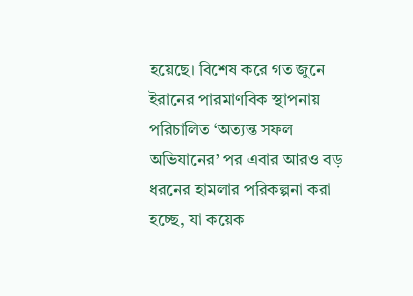হয়েছে। বিশেষ করে গত জুনে ইরানের পারমাণবিক স্থাপনায় পরিচালিত ‘অত্যন্ত সফল অভিযানের’ পর এবার আরও বড় ধরনের হামলার পরিকল্পনা করা হচ্ছে, যা কয়েক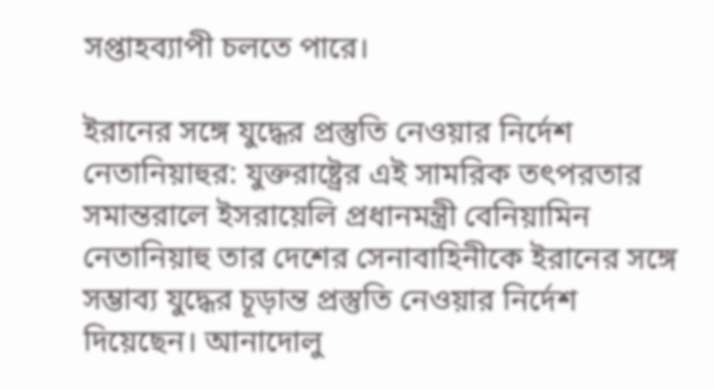সপ্তাহব্যাপী চলতে পারে।

ইরানের সঙ্গে যুদ্ধের প্রস্তুতি নেওয়ার নির্দেশ নেতানিয়াহুর: যুক্তরাষ্ট্রের এই সামরিক তৎপরতার সমান্তরালে ইসরায়েলি প্রধানমন্ত্রী বেনিয়ামিন নেতানিয়াহু তার দেশের সেনাবাহিনীকে ইরানের সঙ্গে সম্ভাব্য যুদ্ধের চূড়ান্ত প্রস্তুতি নেওয়ার নির্দেশ দিয়েছেন। আনাদোলু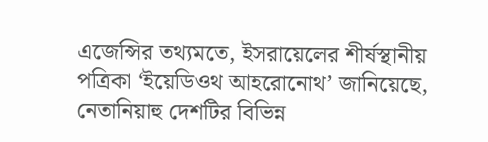এজেন্সির তথ্যমতে, ইসরায়েলের শীর্ষস্থানীয় পত্রিকা ‘ইয়েডিওথ আহরোনোথ’ জানিয়েছে, নেতানিয়াহু দেশটির বিভিন্ন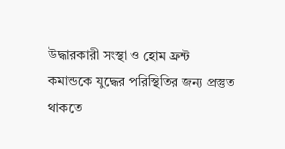উদ্ধারকারী সংস্থা ও হোম ফ্রন্ট কমান্ডকে যুদ্ধের পরিস্থিতির জন্য প্রস্তুত থাকতে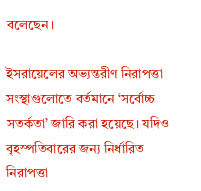বলেছেন।

ইসরায়েলের অভ্যন্তরীণ নিরাপত্তা সংস্থাগুলোতে বর্তমানে ‘সর্বোচ্চ সতর্কতা’ জারি করা হয়েছে। যদিও বৃহস্পতিবারের জন্য নির্ধারিত নিরাপত্তা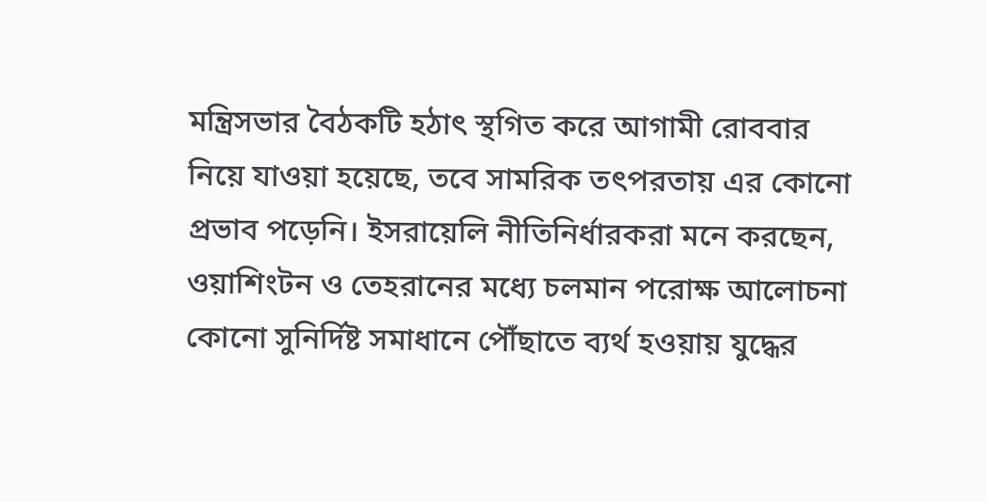মন্ত্রিসভার বৈঠকটি হঠাৎ স্থগিত করে আগামী রোববার নিয়ে যাওয়া হয়েছে, তবে সামরিক তৎপরতায় এর কোনো প্রভাব পড়েনি। ইসরায়েলি নীতিনির্ধারকরা মনে করছেন, ওয়াশিংটন ও তেহরানের মধ্যে চলমান পরোক্ষ আলোচনা কোনো সুনির্দিষ্ট সমাধানে পৌঁছাতে ব্যর্থ হওয়ায় যুদ্ধের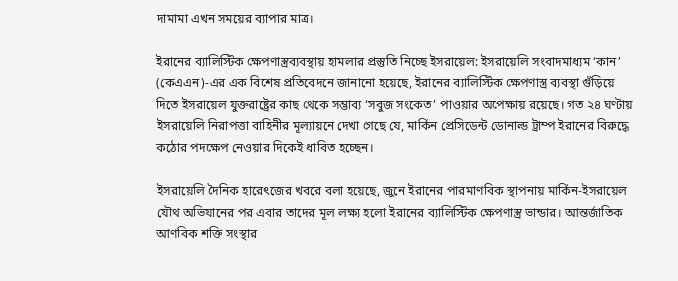দামামা এখন সময়ের ব্যাপার মাত্র।

ইরানের ব্যালিস্টিক ক্ষেপণাস্ত্রব্যবস্থায় হামলার প্রস্তুতি নিচ্ছে ইসরায়েল: ইসরায়েলি সংবাদমাধ্যম ‘কান’ (কেএএন)-এর এক বিশেষ প্রতিবেদনে জানানো হয়েছে, ইরানের ব্যালিস্টিক ক্ষেপণাস্ত্র ব্যবস্থা গুঁড়িয়ে দিতে ইসরায়েল যুক্তরাষ্ট্রের কাছ থেকে সম্ভাব্য ‘সবুজ সংকেত’ পাওয়ার অপেক্ষায় রয়েছে। গত ২৪ ঘণ্টায় ইসরায়েলি নিরাপত্তা বাহিনীর মূল্যায়নে দেখা গেছে যে, মার্কিন প্রেসিডেন্ট ডোনাল্ড ট্রাম্প ইরানের বিরুদ্ধে কঠোর পদক্ষেপ নেওয়ার দিকেই ধাবিত হচ্ছেন।

ইসরায়েলি দৈনিক হারেৎজের খবরে বলা হয়েছে, জুনে ইরানের পারমাণবিক স্থাপনায় মার্কিন-ইসরায়েল যৌথ অভিযানের পর এবার তাদের মূল লক্ষ্য হলো ইরানের ব্যালিস্টিক ক্ষেপণাস্ত্র ভান্ডার। আন্তর্জাতিক আণবিক শক্তি সংস্থার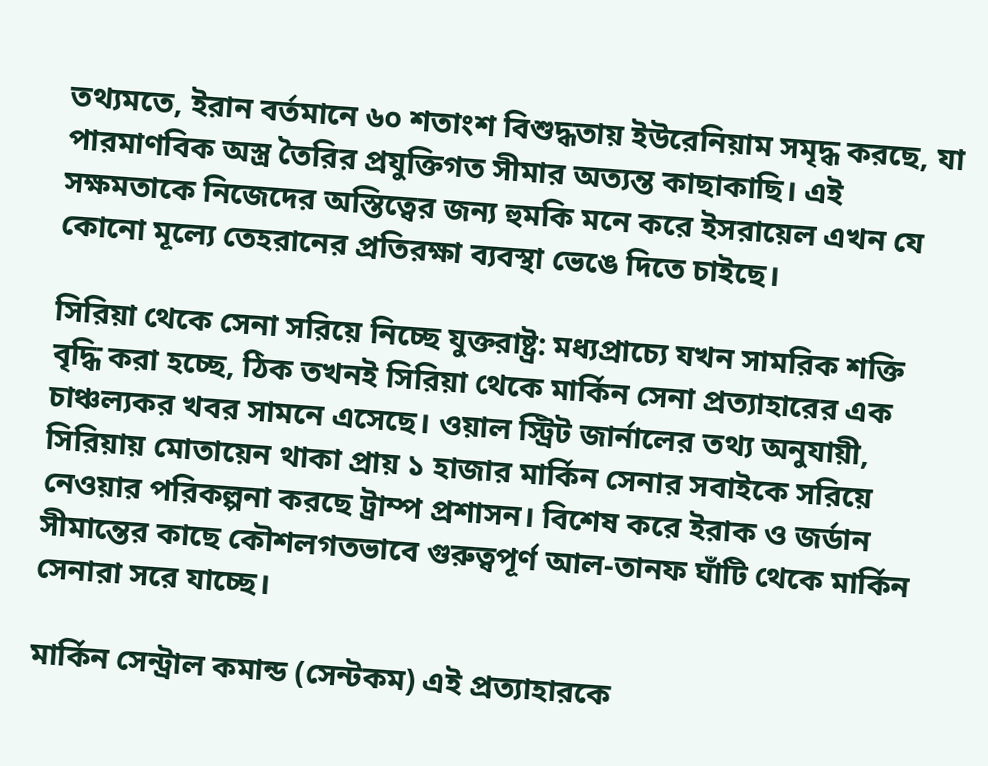তথ্যমতে, ইরান বর্তমানে ৬০ শতাংশ বিশুদ্ধতায় ইউরেনিয়াম সমৃদ্ধ করছে, যা পারমাণবিক অস্ত্র তৈরির প্রযুক্তিগত সীমার অত্যন্ত কাছাকাছি। এই সক্ষমতাকে নিজেদের অস্তিত্বের জন্য হুমকি মনে করে ইসরায়েল এখন যে কোনো মূল্যে তেহরানের প্রতিরক্ষা ব্যবস্থা ভেঙে দিতে চাইছে।

সিরিয়া থেকে সেনা সরিয়ে নিচ্ছে যুক্তরাষ্ট্র: মধ্যপ্রাচ্যে যখন সামরিক শক্তি বৃদ্ধি করা হচ্ছে, ঠিক তখনই সিরিয়া থেকে মার্কিন সেনা প্রত্যাহারের এক চাঞ্চল্যকর খবর সামনে এসেছে। ওয়াল স্ট্রিট জার্নালের তথ্য অনুযায়ী, সিরিয়ায় মোতায়েন থাকা প্রায় ১ হাজার মার্কিন সেনার সবাইকে সরিয়ে নেওয়ার পরিকল্পনা করছে ট্রাম্প প্রশাসন। বিশেষ করে ইরাক ও জর্ডান সীমান্তের কাছে কৌশলগতভাবে গুরুত্বপূর্ণ আল-তানফ ঘাঁটি থেকে মার্কিন সেনারা সরে যাচ্ছে।

মার্কিন সেন্ট্রাল কমান্ড (সেন্টকম) এই প্রত্যাহারকে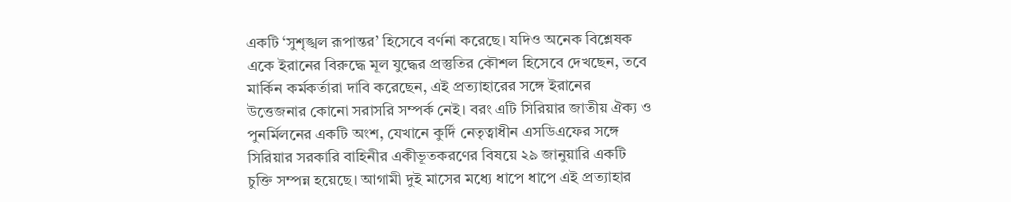একটি ‘সুশৃঙ্খল রূপান্তর’ হিসেবে বর্ণনা করেছে। যদিও অনেক বিশ্লেষক একে ইরানের বিরুদ্ধে মূল যুদ্ধের প্রস্তুতির কৌশল হিসেবে দেখছেন, তবে মার্কিন কর্মকর্তারা দাবি করেছেন, এই প্রত্যাহারের সঙ্গে ইরানের উত্তেজনার কোনো সরাসরি সম্পর্ক নেই। বরং এটি সিরিয়ার জাতীয় ঐক্য ও পুনর্মিলনের একটি অংশ, যেখানে কুর্দি নেতৃত্বাধীন এসডিএফের সঙ্গে সিরিয়ার সরকারি বাহিনীর একীভূতকরণের বিষয়ে ২৯ জানুয়ারি একটি চুক্তি সম্পন্ন হয়েছে। আগামী দুই মাসের মধ্যে ধাপে ধাপে এই প্রত্যাহার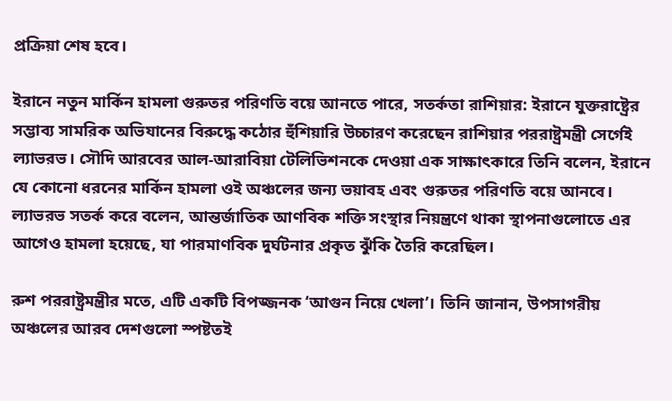প্রক্রিয়া শেষ হবে।

ইরানে নতুন মার্কিন হামলা গুরুতর পরিণতি বয়ে আনতে পারে, সতর্কতা রাশিয়ার: ইরানে যুক্তরাষ্ট্রের সম্ভাব্য সামরিক অভিযানের বিরুদ্ধে কঠোর হুঁশিয়ারি উচ্চারণ করেছেন রাশিয়ার পররাষ্ট্রমন্ত্রী সের্গেই ল্যাভরভ। সৌদি আরবের আল-আরাবিয়া টেলিভিশনকে দেওয়া এক সাক্ষাৎকারে তিনি বলেন, ইরানে যে কোনো ধরনের মার্কিন হামলা ওই অঞ্চলের জন্য ভয়াবহ এবং গুরুতর পরিণতি বয়ে আনবে। ল্যাভরভ সতর্ক করে বলেন, আন্তর্জাতিক আণবিক শক্তি সংস্থার নিয়ন্ত্রণে থাকা স্থাপনাগুলোতে এর আগেও হামলা হয়েছে, যা পারমাণবিক দুর্ঘটনার প্রকৃত ঝুঁকি তৈরি করেছিল।

রুশ পররাষ্ট্রমন্ত্রীর মতে, এটি একটি বিপজ্জনক ‘আগুন নিয়ে খেলা’। তিনি জানান, উপসাগরীয় অঞ্চলের আরব দেশগুলো স্পষ্টতই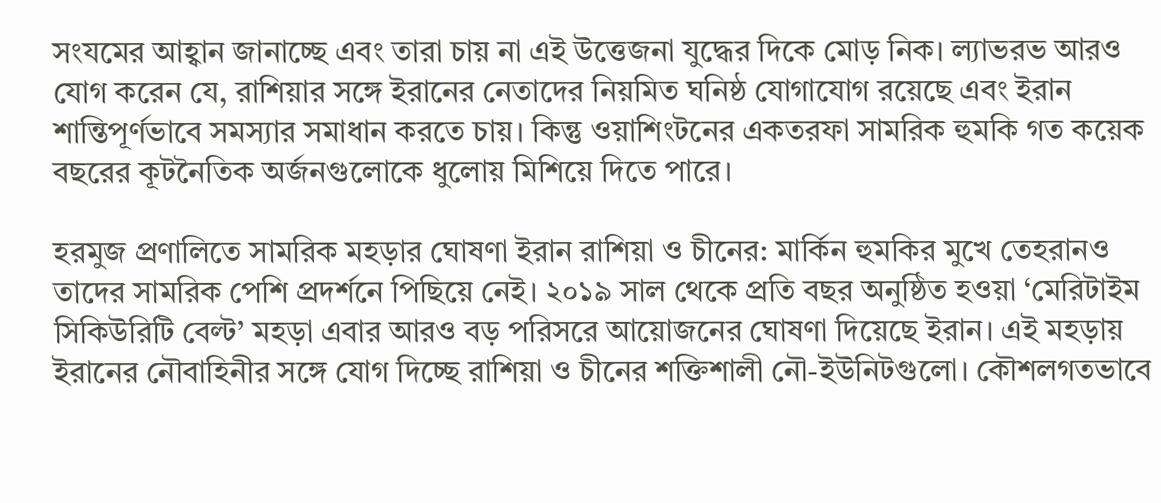সংযমের আহ্বান জানাচ্ছে এবং তারা চায় না এই উত্তেজনা যুদ্ধের দিকে মোড় নিক। ল্যাভরভ আরও যোগ করেন যে, রাশিয়ার সঙ্গে ইরানের নেতাদের নিয়মিত ঘনিষ্ঠ যোগাযোগ রয়েছে এবং ইরান শান্তিপূর্ণভাবে সমস্যার সমাধান করতে চায়। কিন্তু ওয়াশিংটনের একতরফা সামরিক হুমকি গত কয়েক বছরের কূটনৈতিক অর্জনগুলোকে ধুলোয় মিশিয়ে দিতে পারে।

হরমুজ প্রণালিতে সামরিক মহড়ার ঘোষণা ইরান রাশিয়া ও চীনের: মার্কিন হুমকির মুখে তেহরানও তাদের সামরিক পেশি প্রদর্শনে পিছিয়ে নেই। ২০১৯ সাল থেকে প্রতি বছর অনুষ্ঠিত হওয়া ‘মেরিটাইম সিকিউরিটি বেল্ট’ মহড়া এবার আরও বড় পরিসরে আয়োজনের ঘোষণা দিয়েছে ইরান। এই মহড়ায় ইরানের নৌবাহিনীর সঙ্গে যোগ দিচ্ছে রাশিয়া ও চীনের শক্তিশালী নৌ-ইউনিটগুলো। কৌশলগতভাবে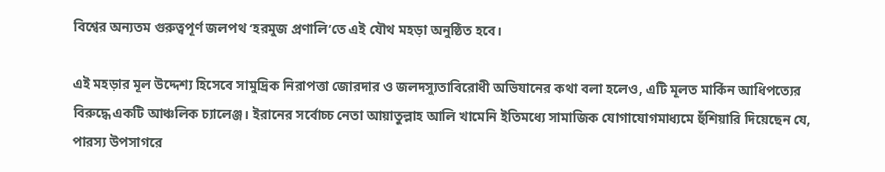বিশ্বের অন্যতম গুরুত্বপূর্ণ জলপথ ‘হরমুজ প্রণালি’তে এই যৌথ মহড়া অনুষ্ঠিত হবে।

এই মহড়ার মূল উদ্দেশ্য হিসেবে সামুদ্রিক নিরাপত্তা জোরদার ও জলদস্যুতাবিরোধী অভিযানের কথা বলা হলেও, এটি মূলত মার্কিন আধিপত্যের বিরুদ্ধে একটি আঞ্চলিক চ্যালেঞ্জ। ইরানের সর্বোচ্চ নেতা আয়াতুল্লাহ আলি খামেনি ইতিমধ্যে সামাজিক যোগাযোগমাধ্যমে হুঁশিয়ারি দিয়েছেন যে, পারস্য উপসাগরে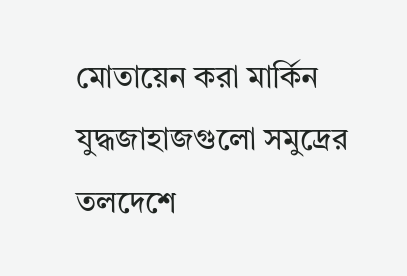মোতায়েন করা মার্কিন যুদ্ধজাহাজগুলো সমুদ্রের তলদেশে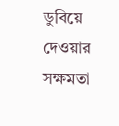ডুবিয়ে দেওয়ার সক্ষমতা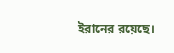ইরানের রয়েছে।